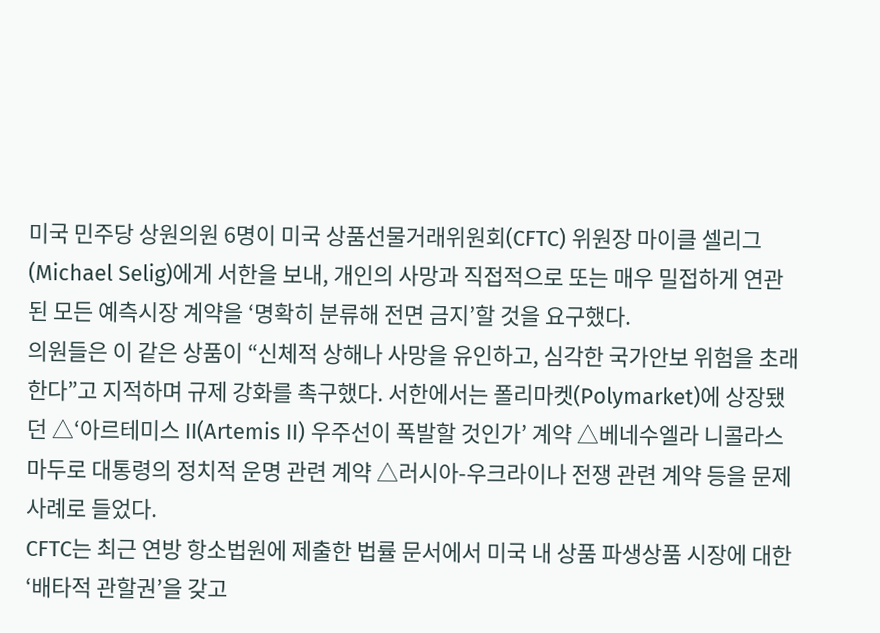미국 민주당 상원의원 6명이 미국 상품선물거래위원회(CFTC) 위원장 마이클 셀리그(Michael Selig)에게 서한을 보내, 개인의 사망과 직접적으로 또는 매우 밀접하게 연관된 모든 예측시장 계약을 ‘명확히 분류해 전면 금지’할 것을 요구했다.
의원들은 이 같은 상품이 “신체적 상해나 사망을 유인하고, 심각한 국가안보 위험을 초래한다”고 지적하며 규제 강화를 촉구했다. 서한에서는 폴리마켓(Polymarket)에 상장됐던 △‘아르테미스 II(Artemis II) 우주선이 폭발할 것인가’ 계약 △베네수엘라 니콜라스 마두로 대통령의 정치적 운명 관련 계약 △러시아-우크라이나 전쟁 관련 계약 등을 문제 사례로 들었다.
CFTC는 최근 연방 항소법원에 제출한 법률 문서에서 미국 내 상품 파생상품 시장에 대한 ‘배타적 관할권’을 갖고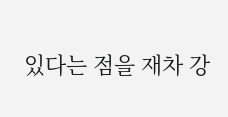있다는 점을 재차 강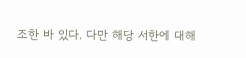조한 바 있다. 다만 해당 서한에 대해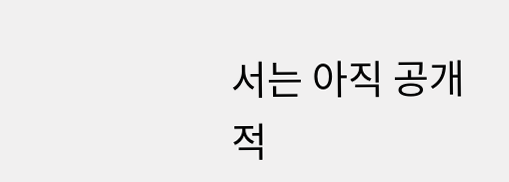서는 아직 공개적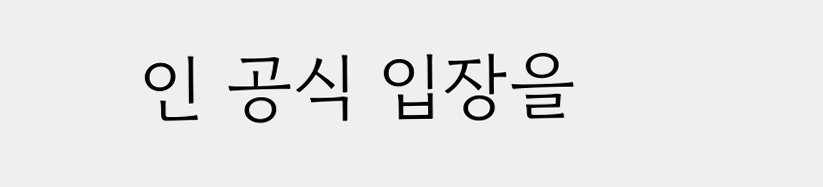인 공식 입장을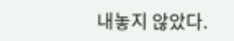내놓지 않았다.